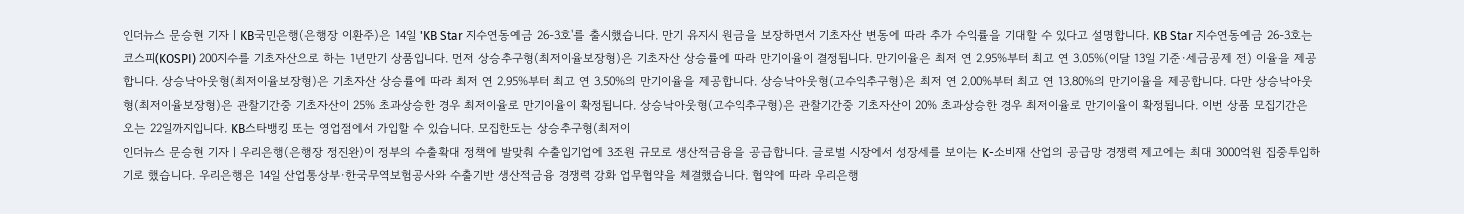인더뉴스 문승현 기자ㅣKB국민은행(은행장 이환주)은 14일 'KB Star 지수연동예금 26-3호'를 출시했습니다. 만기 유지시 원금을 보장하면서 기초자산 변동에 따라 추가 수익률을 기대할 수 있다고 설명합니다. KB Star 지수연동예금 26-3호는 코스피(KOSPI) 200지수를 기초자산으로 하는 1년만기 상품입니다. 먼저 상승추구형(최저이율보장형)은 기초자산 상승률에 따라 만기이율이 결정됩니다. 만기이율은 최저 연 2.95%부터 최고 연 3.05%(이달 13일 기준·세금공제 전) 이율을 제공합니다. 상승낙아웃형(최저이율보장형)은 기초자산 상승률에 따라 최저 연 2.95%부터 최고 연 3.50%의 만기이율을 제공합니다. 상승낙아웃형(고수익추구형)은 최저 연 2.00%부터 최고 연 13.80%의 만기이율을 제공합니다. 다만 상승낙아웃형(최저이율보장형)은 관찰기간중 기초자산이 25% 초과상승한 경우 최저이율로 만기이율이 확정됩니다. 상승낙아웃형(고수익추구형)은 관찰기간중 기초자산이 20% 초과상승한 경우 최저이율로 만기이율이 확정됩니다. 이번 상품 모집기간은 오는 22일까지입니다. KB스타뱅킹 또는 영업점에서 가입할 수 있습니다. 모집한도는 상승추구형(최저이
인더뉴스 문승현 기자ㅣ우리은행(은행장 정진완)이 정부의 수출확대 정책에 발맞춰 수출입기업에 3조원 규모로 생산적금융을 공급합니다. 글로벌 시장에서 성장세를 보이는 K-소비재 산업의 공급망 경쟁력 제고에는 최대 3000억원 집중투입하기로 했습니다. 우리은행은 14일 산업통상부·한국무역보험공사와 수출기반 생산적금융 경쟁력 강화 업무협약을 체결했습니다. 협약에 따라 우리은행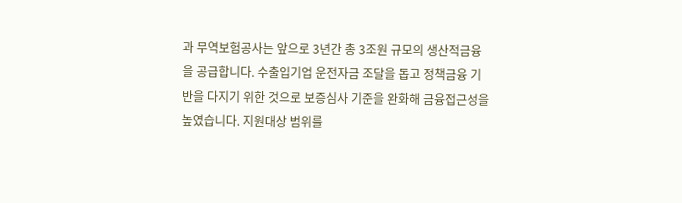과 무역보험공사는 앞으로 3년간 총 3조원 규모의 생산적금융을 공급합니다. 수출입기업 운전자금 조달을 돕고 정책금융 기반을 다지기 위한 것으로 보증심사 기준을 완화해 금융접근성을 높였습니다. 지원대상 범위를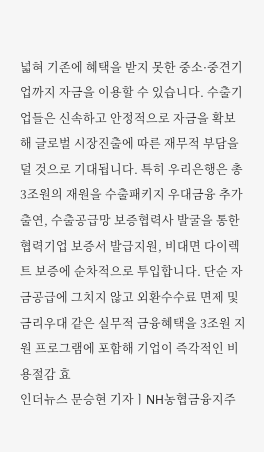넓혀 기존에 혜택을 받지 못한 중소·중견기업까지 자금을 이용할 수 있습니다. 수출기업들은 신속하고 안정적으로 자금을 확보해 글로벌 시장진출에 따른 재무적 부담을 덜 것으로 기대됩니다. 특히 우리은행은 총 3조원의 재원을 수출패키지 우대금융 추가출연, 수출공급망 보증협력사 발굴을 통한 협력기업 보증서 발급지원, 비대면 다이렉트 보증에 순차적으로 투입합니다. 단순 자금공급에 그치지 않고 외환수수료 면제 및 금리우대 같은 실무적 금융혜택을 3조원 지원 프로그램에 포함해 기업이 즉각적인 비용절감 효
인더뉴스 문승현 기자ㅣNH농협금융지주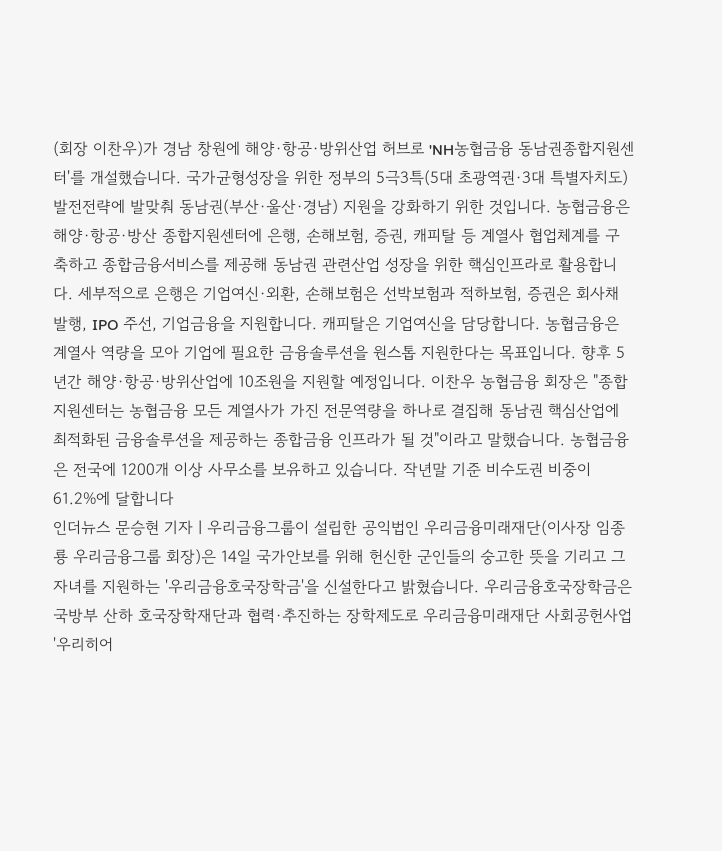(회장 이찬우)가 경남 창원에 해양·항공·방위산업 허브로 'NH농협금융 동남권종합지원센터'를 개설했습니다. 국가균형성장을 위한 정부의 5극3특(5대 초광역권·3대 특별자치도) 발전전략에 발맞춰 동남권(부산·울산·경남) 지원을 강화하기 위한 것입니다. 농협금융은 해양·항공·방산 종합지원센터에 은행, 손해보험, 증권, 캐피탈 등 계열사 협업체계를 구축하고 종합금융서비스를 제공해 동남권 관련산업 성장을 위한 핵심인프라로 활용합니다. 세부적으로 은행은 기업여신·외환, 손해보험은 선박보험과 적하보험, 증권은 회사채 발행, IPO 주선, 기업금융을 지원합니다. 캐피탈은 기업여신을 담당합니다. 농협금융은 계열사 역량을 모아 기업에 필요한 금융솔루션을 원스톱 지원한다는 목표입니다. 향후 5년간 해양·항공·방위산업에 10조원을 지원할 예정입니다. 이찬우 농협금융 회장은 "종합지원센터는 농협금융 모든 계열사가 가진 전문역량을 하나로 결집해 동남권 핵심산업에 최적화된 금융솔루션을 제공하는 종합금융 인프라가 될 것"이라고 말했습니다. 농협금융은 전국에 1200개 이상 사무소를 보유하고 있습니다. 작년말 기준 비수도권 비중이 61.2%에 달합니다
인더뉴스 문승현 기자ㅣ우리금융그룹이 설립한 공익법인 우리금융미래재단(이사장 임종룡 우리금융그룹 회장)은 14일 국가안보를 위해 헌신한 군인들의 숭고한 뜻을 기리고 그 자녀를 지원하는 '우리금융호국장학금'을 신설한다고 밝혔습니다. 우리금융호국장학금은 국방부 산하 호국장학재단과 협력·추진하는 장학제도로 우리금융미래재단 사회공헌사업 '우리히어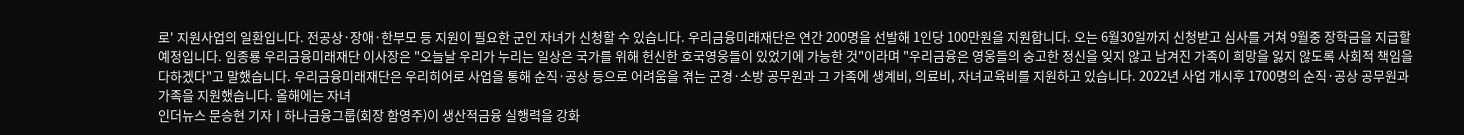로' 지원사업의 일환입니다. 전공상·장애·한부모 등 지원이 필요한 군인 자녀가 신청할 수 있습니다. 우리금융미래재단은 연간 200명을 선발해 1인당 100만원을 지원합니다. 오는 6월30일까지 신청받고 심사를 거쳐 9월중 장학금을 지급할 예정입니다. 임종룡 우리금융미래재단 이사장은 "오늘날 우리가 누리는 일상은 국가를 위해 헌신한 호국영웅들이 있었기에 가능한 것"이라며 "우리금융은 영웅들의 숭고한 정신을 잊지 않고 남겨진 가족이 희망을 잃지 않도록 사회적 책임을 다하겠다"고 말했습니다. 우리금융미래재단은 우리히어로 사업을 통해 순직·공상 등으로 어려움을 겪는 군경·소방 공무원과 그 가족에 생계비, 의료비, 자녀교육비를 지원하고 있습니다. 2022년 사업 개시후 1700명의 순직·공상 공무원과 가족을 지원했습니다. 올해에는 자녀
인더뉴스 문승현 기자ㅣ하나금융그룹(회장 함영주)이 생산적금융 실행력을 강화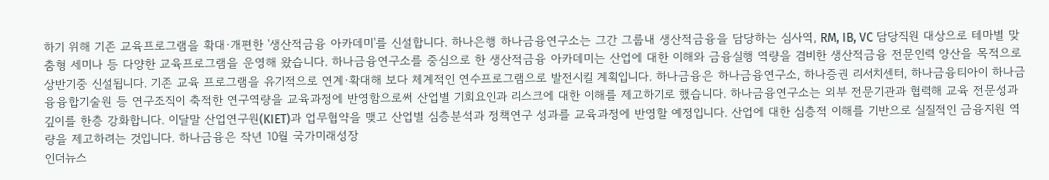하기 위해 기존 교육프로그램을 확대·개편한 '생산적금융 아카데미'를 신설합니다. 하나은행 하나금융연구소는 그간 그룹내 생산적금융을 담당하는 심사역, RM, IB, VC 담당직원 대상으로 테마별 맞춤형 세미나 등 다양한 교육프로그램을 운영해 왔습니다. 하나금융연구소를 중심으로 한 생산적금융 아카데미는 산업에 대한 이해와 금융실행 역량을 겸비한 생산적금융 전문인력 양산을 목적으로 상반기중 신설됩니다. 기존 교육 프로그램을 유기적으로 연계·확대해 보다 체계적인 연수프로그램으로 발전시킬 계획입니다. 하나금융은 하나금융연구소, 하나증권 리서치센터, 하나금융티아이 하나금융융합기술원 등 연구조직이 축적한 연구역량을 교육과정에 반영함으로써 산업별 기회요인과 리스크에 대한 이해를 제고하기로 했습니다. 하나금융연구소는 외부 전문기관과 협력해 교육 전문성과 깊이를 한층 강화합니다. 이달말 산업연구원(KIET)과 업무협약을 맺고 산업별 심층분석과 정책연구 성과를 교육과정에 반영할 예정입니다. 산업에 대한 심층적 이해를 기반으로 실질적인 금융지원 역량을 제고하려는 것입니다. 하나금융은 작년 10월 국가미래성장
인더뉴스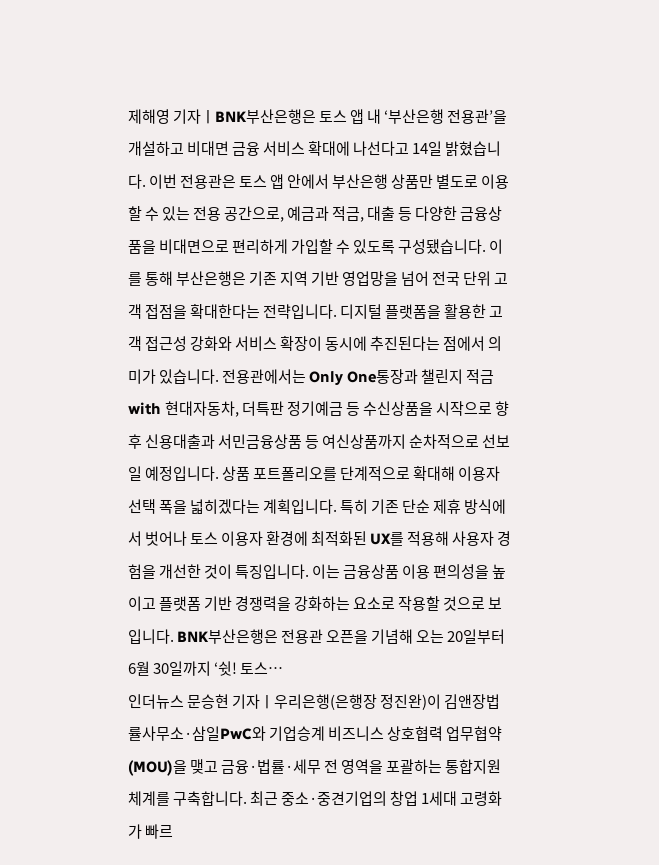제해영 기자ㅣBNK부산은행은 토스 앱 내 ‘부산은행 전용관’을 개설하고 비대면 금융 서비스 확대에 나선다고 14일 밝혔습니다. 이번 전용관은 토스 앱 안에서 부산은행 상품만 별도로 이용할 수 있는 전용 공간으로, 예금과 적금, 대출 등 다양한 금융상품을 비대면으로 편리하게 가입할 수 있도록 구성됐습니다. 이를 통해 부산은행은 기존 지역 기반 영업망을 넘어 전국 단위 고객 접점을 확대한다는 전략입니다. 디지털 플랫폼을 활용한 고객 접근성 강화와 서비스 확장이 동시에 추진된다는 점에서 의미가 있습니다. 전용관에서는 Only One통장과 챌린지 적금 with 현대자동차, 더특판 정기예금 등 수신상품을 시작으로 향후 신용대출과 서민금융상품 등 여신상품까지 순차적으로 선보일 예정입니다. 상품 포트폴리오를 단계적으로 확대해 이용자 선택 폭을 넓히겠다는 계획입니다. 특히 기존 단순 제휴 방식에서 벗어나 토스 이용자 환경에 최적화된 UX를 적용해 사용자 경험을 개선한 것이 특징입니다. 이는 금융상품 이용 편의성을 높이고 플랫폼 기반 경쟁력을 강화하는 요소로 작용할 것으로 보입니다. BNK부산은행은 전용관 오픈을 기념해 오는 20일부터 6월 30일까지 ‘쉿! 토스…
인더뉴스 문승현 기자ㅣ우리은행(은행장 정진완)이 김앤장법률사무소·삼일PwC와 기업승계 비즈니스 상호협력 업무협약(MOU)을 맺고 금융·법률·세무 전 영역을 포괄하는 통합지원체계를 구축합니다. 최근 중소·중견기업의 창업 1세대 고령화가 빠르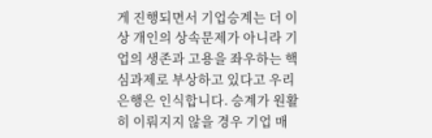게 진행되면서 기업승계는 더 이상 개인의 상속문제가 아니라 기업의 생존과 고용을 좌우하는 핵심과제로 부상하고 있다고 우리은행은 인식합니다. 승계가 원활히 이뤄지지 않을 경우 기업 매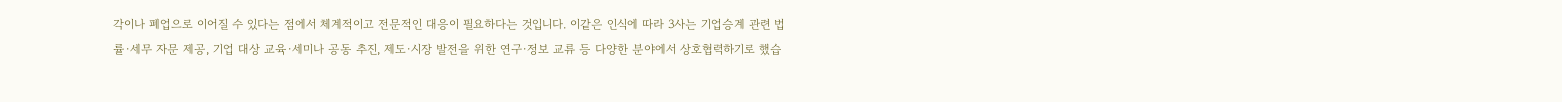각이나 폐업으로 이어질 수 있다는 점에서 체계적이고 전문적인 대응이 필요하다는 것입니다. 이같은 인식에 따라 3사는 기업승계 관련 법률·세무 자문 제공, 기업 대상 교육·세미나 공동 추진, 제도·시장 발전을 위한 연구·정보 교류 등 다양한 분야에서 상호협력하기로 했습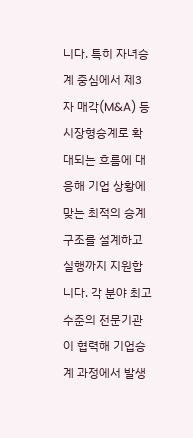니다. 특히 자녀승계 중심에서 제3자 매각(M&A) 등 시장형승계로 확대되는 흐름에 대응해 기업 상황에 맞는 최적의 승계 구조를 설계하고 실행까지 지원합니다. 각 분야 최고 수준의 전문기관이 협력해 기업승계 과정에서 발생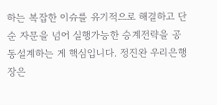하는 복잡한 이슈를 유기적으로 해결하고 단순 자문을 넘어 실행가능한 승계전략을 공동설계하는 게 핵심입니다. 정진완 우리은행장은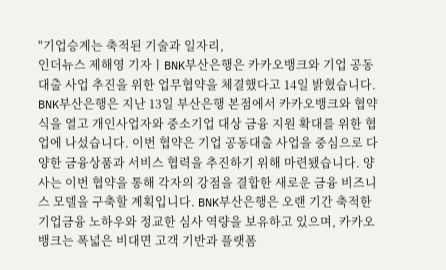"기업승계는 축적된 기술과 일자리,
인더뉴스 제해영 기자ㅣBNK부산은행은 카카오뱅크와 기업 공동대출 사업 추진을 위한 업무협약을 체결했다고 14일 밝혔습니다. BNK부산은행은 지난 13일 부산은행 본점에서 카카오뱅크와 협약식을 열고 개인사업자와 중소기업 대상 금융 지원 확대를 위한 협업에 나섰습니다. 이번 협약은 기업 공동대출 사업을 중심으로 다양한 금융상품과 서비스 협력을 추진하기 위해 마련됐습니다. 양사는 이번 협약을 통해 각자의 강점을 결합한 새로운 금융 비즈니스 모델을 구축할 계획입니다. BNK부산은행은 오랜 기간 축적한 기업금융 노하우와 정교한 심사 역량을 보유하고 있으며, 카카오뱅크는 폭넓은 비대면 고객 기반과 플랫폼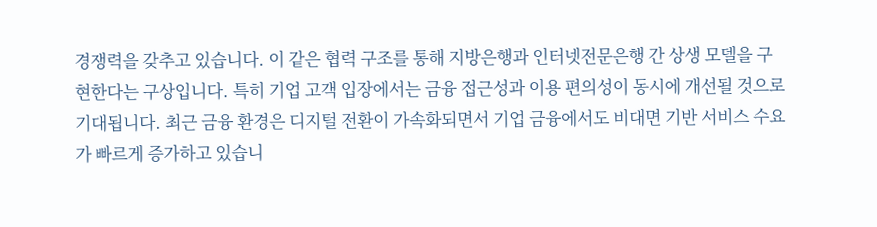경쟁력을 갖추고 있습니다. 이 같은 협력 구조를 통해 지방은행과 인터넷전문은행 간 상생 모델을 구현한다는 구상입니다. 특히 기업 고객 입장에서는 금융 접근성과 이용 편의성이 동시에 개선될 것으로 기대됩니다. 최근 금융 환경은 디지털 전환이 가속화되면서 기업 금융에서도 비대면 기반 서비스 수요가 빠르게 증가하고 있습니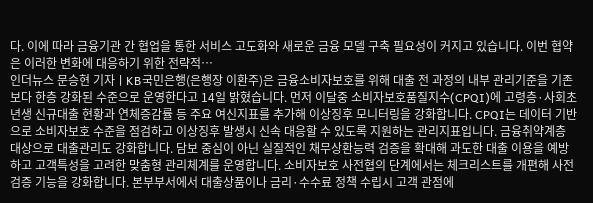다. 이에 따라 금융기관 간 협업을 통한 서비스 고도화와 새로운 금융 모델 구축 필요성이 커지고 있습니다. 이번 협약은 이러한 변화에 대응하기 위한 전략적…
인더뉴스 문승현 기자ㅣKB국민은행(은행장 이환주)은 금융소비자보호를 위해 대출 전 과정의 내부 관리기준을 기존보다 한층 강화된 수준으로 운영한다고 14일 밝혔습니다. 먼저 이달중 소비자보호품질지수(CPQI)에 고령층·사회초년생 신규대출 현황과 연체증감률 등 주요 여신지표를 추가해 이상징후 모니터링을 강화합니다. CPQI는 데이터 기반으로 소비자보호 수준을 점검하고 이상징후 발생시 신속 대응할 수 있도록 지원하는 관리지표입니다. 금융취약계층 대상으로 대출관리도 강화합니다. 담보 중심이 아닌 실질적인 채무상환능력 검증을 확대해 과도한 대출 이용을 예방하고 고객특성을 고려한 맞춤형 관리체계를 운영합니다. 소비자보호 사전협의 단계에서는 체크리스트를 개편해 사전검증 기능을 강화합니다. 본부부서에서 대출상품이나 금리·수수료 정책 수립시 고객 관점에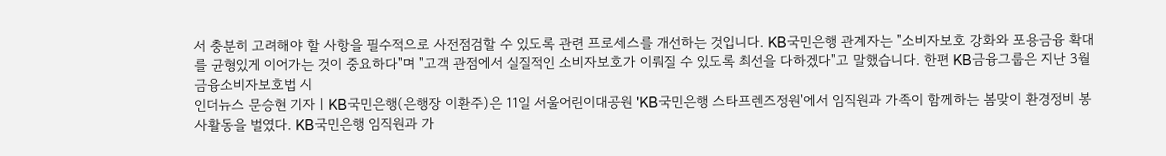서 충분히 고려해야 할 사항을 필수적으로 사전점검할 수 있도록 관련 프로세스를 개선하는 것입니다. KB국민은행 관계자는 "소비자보호 강화와 포용금융 확대를 균형있게 이어가는 것이 중요하다"며 "고객 관점에서 실질적인 소비자보호가 이뤄질 수 있도록 최선을 다하겠다"고 말했습니다. 한편 KB금융그룹은 지난 3월 금융소비자보호법 시
인더뉴스 문승현 기자ㅣKB국민은행(은행장 이환주)은 11일 서울어린이대공원 'KB국민은행 스타프렌즈정원'에서 임직원과 가족이 함께하는 봄맞이 환경정비 봉사활동을 벌였다. KB국민은행 임직원과 가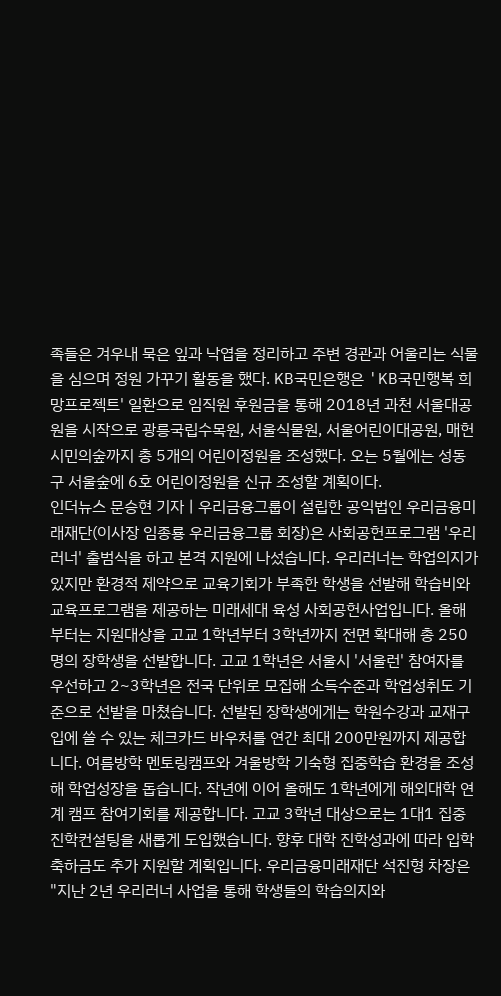족들은 겨우내 묵은 잎과 낙엽을 정리하고 주변 경관과 어울리는 식물을 심으며 정원 가꾸기 활동을 했다. KB국민은행은 'KB국민행복 희망프로젝트' 일환으로 임직원 후원금을 통해 2018년 과천 서울대공원을 시작으로 광릉국립수목원, 서울식물원, 서울어린이대공원, 매헌시민의숲까지 총 5개의 어린이정원을 조성했다. 오는 5월에는 성동구 서울숲에 6호 어린이정원을 신규 조성할 계획이다.
인더뉴스 문승현 기자ㅣ우리금융그룹이 설립한 공익법인 우리금융미래재단(이사장 임종룡 우리금융그룹 회장)은 사회공헌프로그램 '우리러너' 출범식을 하고 본격 지원에 나섰습니다. 우리러너는 학업의지가 있지만 환경적 제약으로 교육기회가 부족한 학생을 선발해 학습비와 교육프로그램을 제공하는 미래세대 육성 사회공헌사업입니다. 올해부터는 지원대상을 고교 1학년부터 3학년까지 전면 확대해 총 250명의 장학생을 선발합니다. 고교 1학년은 서울시 '서울런' 참여자를 우선하고 2~3학년은 전국 단위로 모집해 소득수준과 학업성취도 기준으로 선발을 마쳤습니다. 선발된 장학생에게는 학원수강과 교재구입에 쓸 수 있는 체크카드 바우처를 연간 최대 200만원까지 제공합니다. 여름방학 멘토링캠프와 겨울방학 기숙형 집중학습 환경을 조성해 학업성장을 돕습니다. 작년에 이어 올해도 1학년에게 해외대학 연계 캠프 참여기회를 제공합니다. 고교 3학년 대상으로는 1대1 집중진학컨설팅을 새롭게 도입했습니다. 향후 대학 진학성과에 따라 입학축하금도 추가 지원할 계획입니다. 우리금융미래재단 석진형 차장은 "지난 2년 우리러너 사업을 통해 학생들의 학습의지와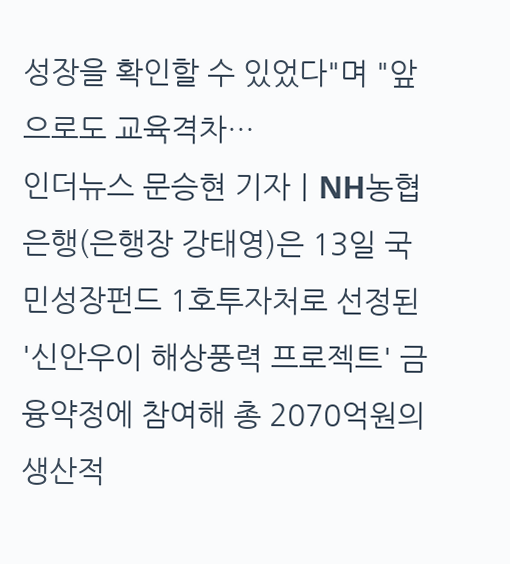성장을 확인할 수 있었다"며 "앞으로도 교육격차…
인더뉴스 문승현 기자ㅣNH농협은행(은행장 강태영)은 13일 국민성장펀드 1호투자처로 선정된 '신안우이 해상풍력 프로젝트' 금융약정에 참여해 총 2070억원의 생산적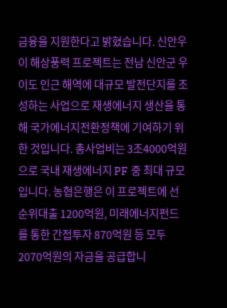금융을 지원한다고 밝혔습니다. 신안우이 해상풍력 프로젝트는 전남 신안군 우이도 인근 해역에 대규모 발전단지를 조성하는 사업으로 재생에너지 생산을 통해 국가에너지전환정책에 기여하기 위한 것입니다. 총사업비는 3조4000억원으로 국내 재생에너지 PF 중 최대 규모입니다. 농협은행은 이 프로젝트에 선순위대출 1200억원, 미래에너지펀드를 통한 간접투자 870억원 등 모두 2070억원의 자금을 공급합니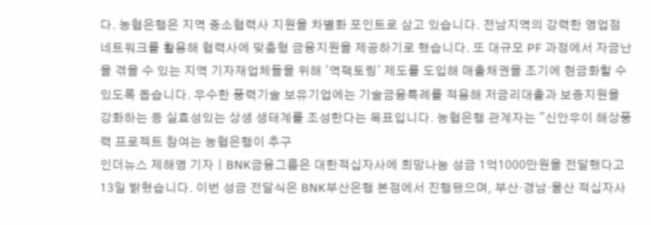다. 농협은행은 지역 중소협력사 지원을 차별화 포인트로 삼고 있습니다. 전남지역의 강력한 영업점 네트워크를 활용해 협력사에 맞춤형 금융지원을 제공하기로 했습니다. 또 대규모 PF 과정에서 자금난을 겪을 수 있는 지역 기자재업체들을 위해 '역팩토링' 제도를 도입해 매출채권을 조기에 현금화할 수 있도록 돕습니다. 우수한 풍력기술 보유기업에는 기술금융특례를 적용해 저금리대출과 보증지원을 강화하는 등 실효성있는 상생 생태계를 조성한다는 목표입니다. 농협은행 관계자는 "신안우이 해상풍력 프로젝트 참여는 농협은행이 추구
인더뉴스 제해영 기자ㅣBNK금융그룹은 대한적십자사에 희망나눔 성금 1억1000만원을 전달했다고 13일 밝혔습니다. 이번 성금 전달식은 BNK부산은행 본점에서 진행됐으며, 부산·경남·울산 적십자사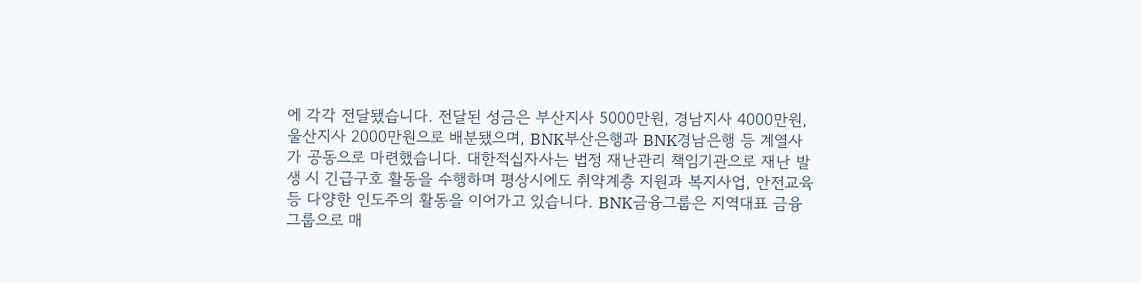에 각각 전달됐습니다. 전달된 성금은 부산지사 5000만원, 경남지사 4000만원, 울산지사 2000만원으로 배분됐으며, BNK부산은행과 BNK경남은행 등 계열사가 공동으로 마련했습니다. 대한적십자사는 법정 재난관리 책임기관으로 재난 발생 시 긴급구호 활동을 수행하며 평상시에도 취약계층 지원과 복지사업, 안전교육 등 다양한 인도주의 활동을 이어가고 있습니다. BNK금융그룹은 지역대표 금융그룹으로 매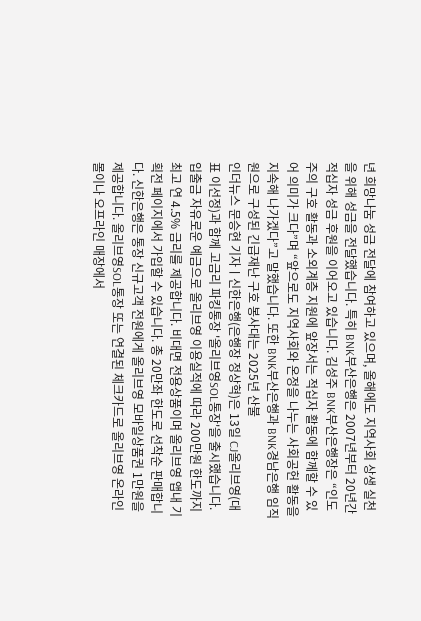년 희망나눔 성금 전달에 참여하고 있으며, 올해에도 지역사회 상생 실천을 위해 성금을 전달했습니다. 특히 BNK부산은행은 2007년부터 20년간 적십자 성금 후원을 이어오고 있습니다. 김성주 BNK부산은행장은 “인도주의 구호 활동과 소외계층 지원에 앞장서는 적십자 활동에 함께할 수 있어 의미가 크다”며 “앞으로도 지역사회와 온정을 나누는 사회공헌 활동을 지속해 나가겠다”고 말했습니다. 또한 BNK부산은행과 BNK경남은행 임직원으로 구성된 긴급재난 구호 봉사대는 2025년 산불
인더뉴스 문승현 기자ㅣ신한은행(은행장 정상혁)은 13일 CJ올리브영(대표 이선정)과 함께 고금리 파킹통장 '올리브영SOL통장'을 출시했습니다. 입출금 자유로운 예금으로 올리브영 이용실적에 따라 200만원 한도까지 최고 연 4.5% 금리를 제공합니다. 비대면 전용상품이며 올리브영 앱내 기획전 페이지에서 가입할 수 있습니다. 총 20만좌 한도로 선착순 판매합니다. 신한은행은 통장 신규고객 전원에게 올리브영 모바일상품권 1만원을 제공합니다. 올리브영SOL통장 또는 연결된 체크카드로 올리브영 온라인몰이나 오프라인 매장에서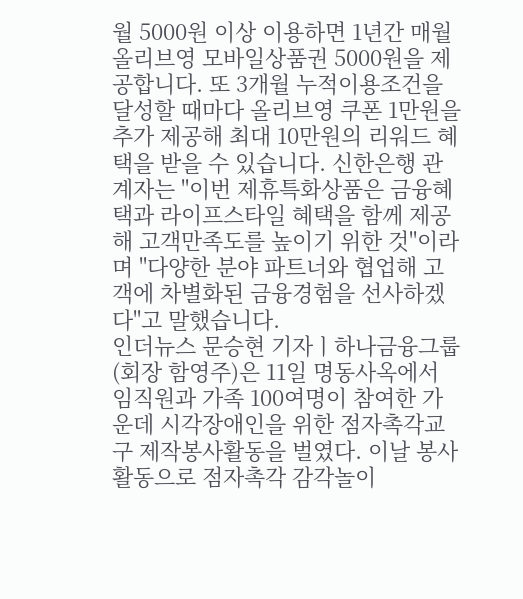월 5000원 이상 이용하면 1년간 매월 올리브영 모바일상품권 5000원을 제공합니다. 또 3개월 누적이용조건을 달성할 때마다 올리브영 쿠폰 1만원을 추가 제공해 최대 10만원의 리워드 혜택을 받을 수 있습니다. 신한은행 관계자는 "이번 제휴특화상품은 금융혜택과 라이프스타일 혜택을 함께 제공해 고객만족도를 높이기 위한 것"이라며 "다양한 분야 파트너와 협업해 고객에 차별화된 금융경험을 선사하겠다"고 말했습니다.
인더뉴스 문승현 기자ㅣ하나금융그룹(회장 함영주)은 11일 명동사옥에서 임직원과 가족 100여명이 참여한 가운데 시각장애인을 위한 점자촉각교구 제작봉사활동을 벌였다. 이날 봉사활동으로 점자촉각 감각놀이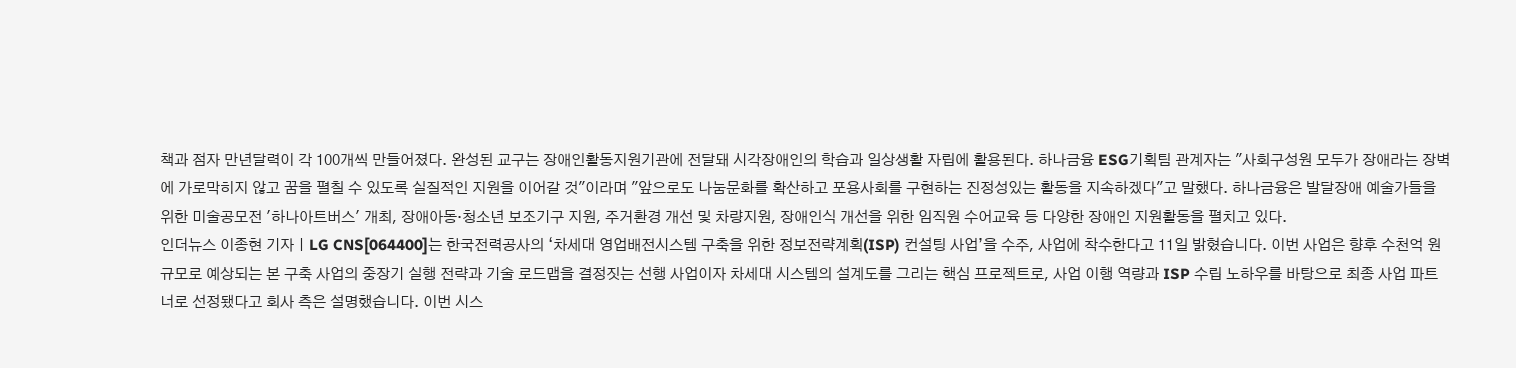책과 점자 만년달력이 각 100개씩 만들어졌다. 완성된 교구는 장애인활동지원기관에 전달돼 시각장애인의 학습과 일상생활 자립에 활용된다. 하나금융 ESG기획팀 관계자는 "사회구성원 모두가 장애라는 장벽에 가로막히지 않고 꿈을 펼칠 수 있도록 실질적인 지원을 이어갈 것"이라며 "앞으로도 나눔문화를 확산하고 포용사회를 구현하는 진정성있는 활동을 지속하겠다"고 말했다. 하나금융은 발달장애 예술가들을 위한 미술공모전 '하나아트버스' 개최, 장애아동·청소년 보조기구 지원, 주거환경 개선 및 차량지원, 장애인식 개선을 위한 임직원 수어교육 등 다양한 장애인 지원활동을 펼치고 있다.
인더뉴스 이종현 기자ㅣLG CNS[064400]는 한국전력공사의 ‘차세대 영업배전시스템 구축을 위한 정보전략계획(ISP) 컨설팅 사업’을 수주, 사업에 착수한다고 11일 밝혔습니다. 이번 사업은 향후 수천억 원 규모로 예상되는 본 구축 사업의 중장기 실행 전략과 기술 로드맵을 결정짓는 선행 사업이자 차세대 시스템의 설계도를 그리는 핵심 프로젝트로, 사업 이행 역량과 ISP 수립 노하우를 바탕으로 최종 사업 파트너로 선정됐다고 회사 측은 설명했습니다. 이번 시스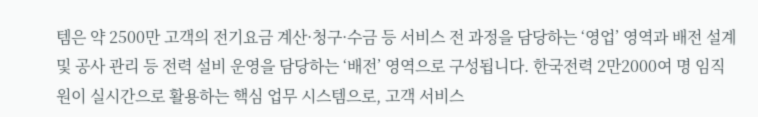템은 약 2500만 고객의 전기요금 계산·청구·수금 등 서비스 전 과정을 담당하는 ‘영업’ 영역과 배전 설계 및 공사 관리 등 전력 설비 운영을 담당하는 ‘배전’ 영역으로 구성됩니다. 한국전력 2만2000여 명 임직원이 실시간으로 활용하는 핵심 업무 시스템으로, 고객 서비스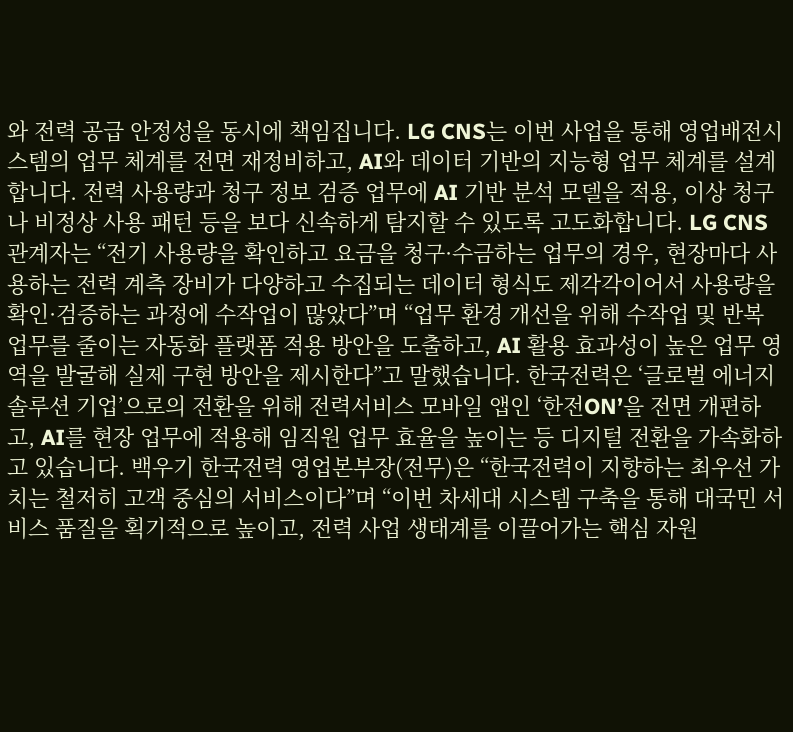와 전력 공급 안정성을 동시에 책임집니다. LG CNS는 이번 사업을 통해 영업배전시스템의 업무 체계를 전면 재정비하고, AI와 데이터 기반의 지능형 업무 체계를 설계합니다. 전력 사용량과 청구 정보 검증 업무에 AI 기반 분석 모델을 적용, 이상 청구나 비정상 사용 패턴 등을 보다 신속하게 탐지할 수 있도록 고도화합니다. LG CNS 관계자는 “전기 사용량을 확인하고 요금을 청구·수금하는 업무의 경우, 현장마다 사용하는 전력 계측 장비가 다양하고 수집되는 데이터 형식도 제각각이어서 사용량을 확인·검증하는 과정에 수작업이 많았다”며 “업무 환경 개선을 위해 수작업 및 반복 업무를 줄이는 자동화 플랫폼 적용 방안을 도출하고, AI 활용 효과성이 높은 업무 영역을 발굴해 실제 구현 방안을 제시한다”고 말했습니다. 한국전력은 ‘글로벌 에너지 솔루션 기업’으로의 전환을 위해 전력서비스 모바일 앱인 ‘한전ON’을 전면 개편하고, AI를 현장 업무에 적용해 임직원 업무 효율을 높이는 등 디지털 전환을 가속화하고 있습니다. 백우기 한국전력 영업본부장(전무)은 “한국전력이 지향하는 최우선 가치는 철저히 고객 중심의 서비스이다”며 “이번 차세대 시스템 구축을 통해 대국민 서비스 품질을 획기적으로 높이고, 전력 사업 생태계를 이끌어가는 핵심 자원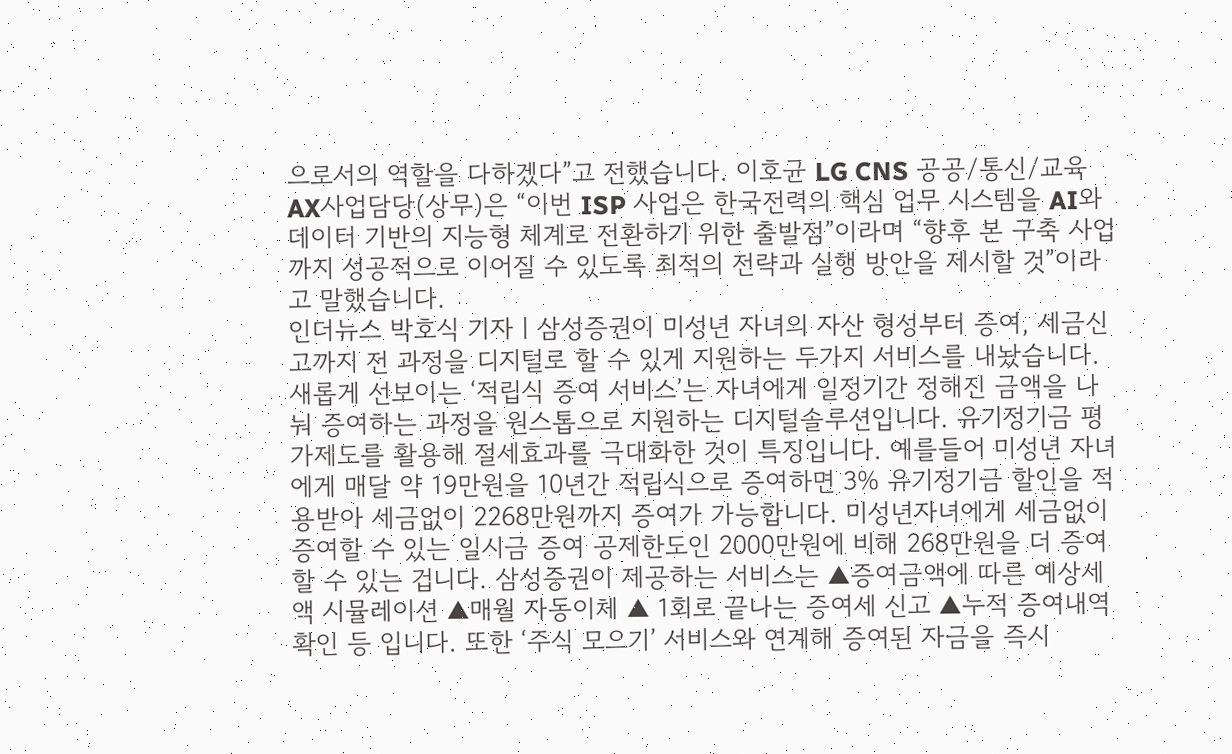으로서의 역할을 다하겠다”고 전했습니다. 이호균 LG CNS 공공/통신/교육AX사업담당(상무)은 “이번 ISP 사업은 한국전력의 핵심 업무 시스템을 AI와 데이터 기반의 지능형 체계로 전환하기 위한 출발점”이라며 “향후 본 구축 사업까지 성공적으로 이어질 수 있도록 최적의 전략과 실행 방안을 제시할 것”이라고 말했습니다.
인더뉴스 박호식 기자ㅣ삼성증권이 미성년 자녀의 자산 형성부터 증여, 세금신고까지 전 과정을 디지털로 할 수 있게 지원하는 두가지 서비스를 내놨습니다. 새롭게 선보이는 ‘적립식 증여 서비스’는 자녀에게 일정기간 정해진 금액을 나눠 증여하는 과정을 원스톱으로 지원하는 디지털솔루션입니다. 유기정기금 평가제도를 활용해 절세효과를 극대화한 것이 특징입니다. 예를들어 미성년 자녀에게 매달 약 19만원을 10년간 적립식으로 증여하면 3% 유기정기금 할인을 적용받아 세금없이 2268만원까지 증여가 가능합니다. 미성년자녀에게 세금없이 증여할 수 있는 일시금 증여 공제한도인 2000만원에 비해 268만원을 더 증여할 수 있는 겁니다. 삼성증권이 제공하는 서비스는 ▲증여금액에 따른 예상세액 시뮬레이션 ▲매월 자동이체 ▲ 1회로 끝나는 증여세 신고 ▲누적 증여내역 확인 등 입니다. 또한 ‘주식 모으기’ 서비스와 연계해 증여된 자금을 즉시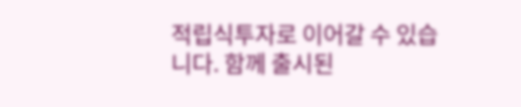적립식투자로 이어갈 수 있습니다. 함께 출시된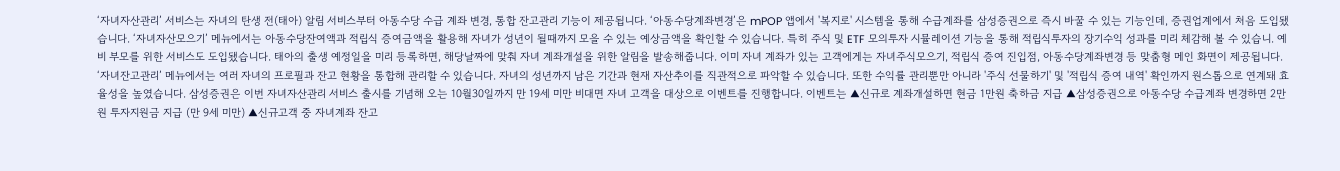‘자녀자산관리’ 서비스는 자녀의 탄생 전(태아) 알림 서비스부터 아동수당 수급 계좌 변경, 통합 잔고관리 기능이 제공됩니다. ‘아동수당계좌변경’은 mPOP 앱에서 '복지로' 시스템을 통해 수급계좌를 삼성증권으로 즉시 바꿀 수 있는 기능인데, 증권업계에서 처음 도입됐습니다. ‘자녀자산모으기’ 메뉴에서는 아동수당잔여액과 적립식 증여금액을 활용해 자녀가 성년이 될때까지 모을 수 있는 예상금액을 확인할 수 있습니다. 특히 주식 및 ETF 모의투자 시뮬레이션 기능을 통해 적립식투자의 장기수익 성과를 미리 체감해 볼 수 있습니. 예비 부모를 위한 서비스도 도입됐습니다. 태아의 출생 예정일을 미리 등록하면, 해당날짜에 맞춰 자녀 계좌개설을 위한 알림을 발송해줍니다. 이미 자녀 계좌가 있는 고객에게는 자녀주식모으기, 적립식 증여 진입점, 아동수당계좌변경 등 맞춤형 메인 화면이 제공됩니다. ‘자녀잔고관리’ 메뉴에서는 여러 자녀의 프로필과 잔고 현황을 통합해 관리할 수 있습니다. 자녀의 성년까지 남은 기간과 현재 자산추이를 직관적으로 파악할 수 있습니다. 또한 수익률 관리뿐만 아니라 '주식 선물하기' 및 '적립식 증여 내역' 확인까지 원스톱으로 연계돼 효율성을 높였습니다. 삼성증권은 이번 자녀자산관리 서비스 출시를 기념해 오는 10월30일까지 만 19세 미만 비대면 자녀 고객을 대상으로 이벤트를 진행합니다. 이벤트는 ▲신규로 계좌개설하면 현금 1만원 축하금 지급 ▲삼성증권으로 아동수당 수급계좌 변경하면 2만원 투자지원금 지급 (만 9세 미만) ▲신규고객 중 자녀계좌 잔고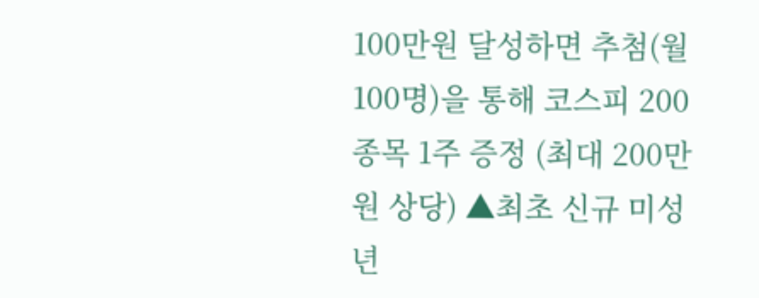100만원 달성하면 추첨(월 100명)을 통해 코스피 200 종목 1주 증정 (최대 200만 원 상당) ▲최초 신규 미성년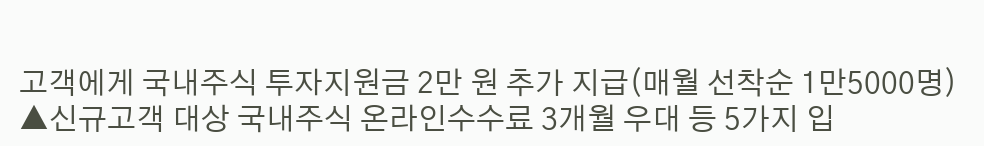고객에게 국내주식 투자지원금 2만 원 추가 지급(매월 선착순 1만5000명) ▲신규고객 대상 국내주식 온라인수수료 3개월 우대 등 5가지 입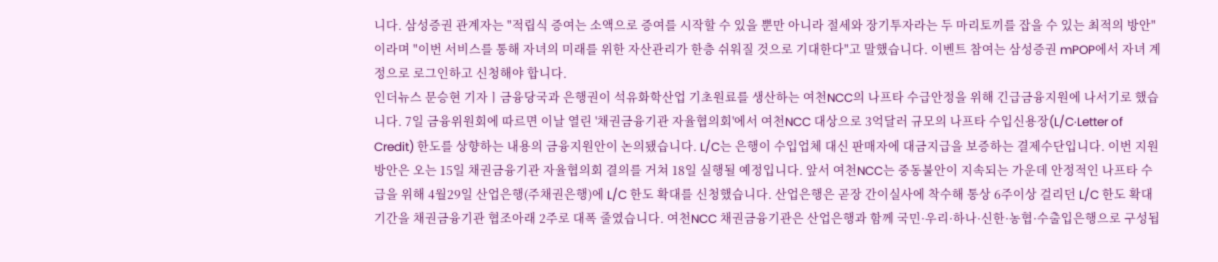니다. 삼성증권 관계자는 "적립식 증여는 소액으로 증여를 시작할 수 있을 뿐만 아니라 절세와 장기투자라는 두 마리토끼를 잡을 수 있는 최적의 방안"이라며 "이번 서비스를 통해 자녀의 미래를 위한 자산관리가 한층 쉬워질 것으로 기대한다"고 말했습니다. 이벤트 참여는 삼성증권 mPOP에서 자녀 계정으로 로그인하고 신청해야 합니다.
인더뉴스 문승현 기자ㅣ금융당국과 은행권이 석유화학산업 기초원료를 생산하는 여천NCC의 나프타 수급안정을 위해 긴급금융지원에 나서기로 했습니다. 7일 금융위원회에 따르면 이날 열린 '채권금융기관 자율협의회'에서 여천NCC 대상으로 3억달러 규모의 나프타 수입신용장(L/C·Letter of Credit) 한도를 상향하는 내용의 금융지원안이 논의됐습니다. L/C는 은행이 수입업체 대신 판매자에 대금지급을 보증하는 결제수단입니다. 이번 지원방안은 오는 15일 채권금융기관 자율협의회 결의를 거쳐 18일 실행될 예정입니다. 앞서 여천NCC는 중동불안이 지속되는 가운데 안정적인 나프타 수급을 위해 4월29일 산업은행(주채권은행)에 L/C 한도 확대를 신청했습니다. 산업은행은 곧장 간이실사에 착수해 통상 6주이상 걸리던 L/C 한도 확대기간을 채권금융기관 협조아래 2주로 대폭 줄였습니다. 여천NCC 채권금융기관은 산업은행과 함께 국민·우리·하나·신한·농협·수출입은행으로 구성됩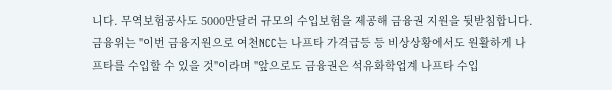니다. 무역보험공사도 5000만달러 규모의 수입보험을 제공해 금융권 지원을 뒷받침합니다. 금융위는 "이번 금융지원으로 여천NCC는 나프타 가격급등 등 비상상황에서도 원활하게 나프타를 수입할 수 있을 것"이라며 "앞으로도 금융권은 석유화학업계 나프타 수입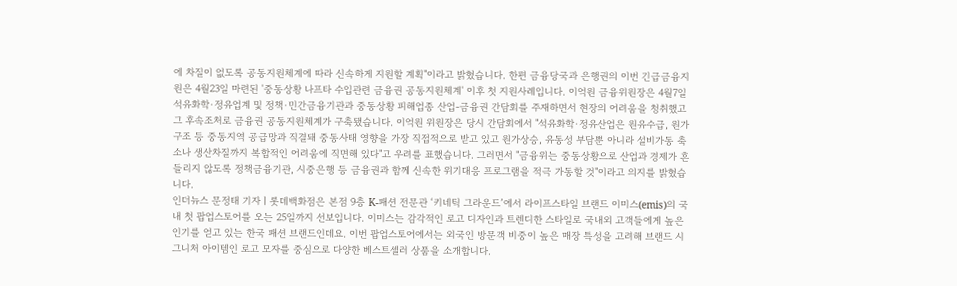에 차질이 없도록 공동지원체계에 따라 신속하게 지원할 계획"이라고 밝혔습니다. 한편 금융당국과 은행권의 이번 긴급금융지원은 4월23일 마련된 '중동상황 나프타 수입관련 금융권 공동지원체계' 이후 첫 지원사례입니다. 이억원 금융위원장은 4월7일 석유화학·정유업계 및 정책·민간금융기관과 중동상황 피해업종 산업-금융권 간담회를 주재하면서 현장의 어려움을 청취했고 그 후속조처로 금융권 공동지원체계가 구축됐습니다. 이억원 위원장은 당시 간담회에서 "석유화학·정유산업은 원유수급, 원가구조 등 중동지역 공급망과 직결돼 중동사태 영향을 가장 직접적으로 받고 있고 원가상승, 유동성 부담뿐 아니라 설비가동 축소나 생산차질까지 복합적인 어려움에 직면해 있다"고 우려를 표했습니다. 그러면서 "금융위는 중동상황으로 산업과 경제가 흔들리지 않도록 정책금융기관, 시중은행 등 금융권과 함께 신속한 위기대응 프로그램을 적극 가동할 것"이라고 의지를 밝혔습니다.
인더뉴스 문정태 기자ㅣ롯데백화점은 본점 9층 K-패션 전문관 ‘키네틱 그라운드’에서 라이프스타일 브랜드 이미스(emis)의 국내 첫 팝업스토어를 오는 25일까지 선보입니다. 이미스는 감각적인 로고 디자인과 트렌디한 스타일로 국내외 고객들에게 높은 인기를 얻고 있는 한국 패션 브랜드인데요. 이번 팝업스토어에서는 외국인 방문객 비중이 높은 매장 특성을 고려해 브랜드 시그니처 아이템인 로고 모자를 중심으로 다양한 베스트셀러 상품을 소개합니다.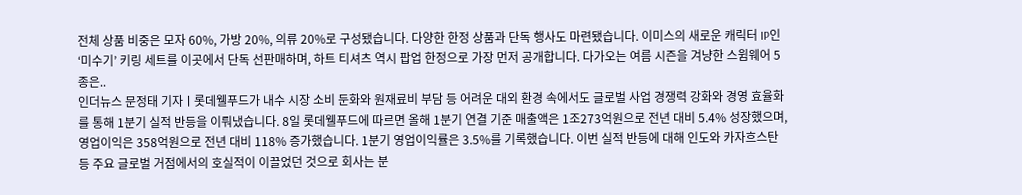전체 상품 비중은 모자 60%, 가방 20%, 의류 20%로 구성됐습니다. 다양한 한정 상품과 단독 행사도 마련됐습니다. 이미스의 새로운 캐릭터 IP인 ‘미수기’ 키링 세트를 이곳에서 단독 선판매하며, 하트 티셔츠 역시 팝업 한정으로 가장 먼저 공개합니다. 다가오는 여름 시즌을 겨냥한 스윔웨어 5종은..
인더뉴스 문정태 기자ㅣ롯데웰푸드가 내수 시장 소비 둔화와 원재료비 부담 등 어려운 대외 환경 속에서도 글로벌 사업 경쟁력 강화와 경영 효율화를 통해 1분기 실적 반등을 이뤄냈습니다. 8일 롯데웰푸드에 따르면 올해 1분기 연결 기준 매출액은 1조273억원으로 전년 대비 5.4% 성장했으며, 영업이익은 358억원으로 전년 대비 118% 증가했습니다. 1분기 영업이익률은 3.5%를 기록했습니다. 이번 실적 반등에 대해 인도와 카자흐스탄 등 주요 글로벌 거점에서의 호실적이 이끌었던 것으로 회사는 분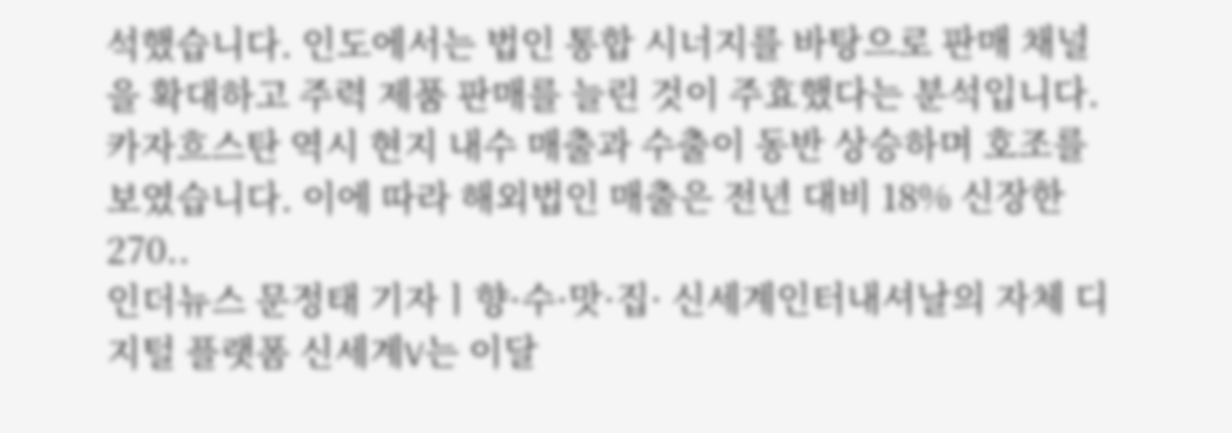석했습니다. 인도에서는 법인 통합 시너지를 바탕으로 판매 채널을 확대하고 주력 제품 판매를 늘린 것이 주효했다는 분석입니다. 카자흐스탄 역시 현지 내수 매출과 수출이 동반 상승하며 호조를 보였습니다. 이에 따라 해외법인 매출은 전년 대비 18% 신장한 270..
인더뉴스 문정태 기자ㅣ향·수·맛·집· 신세계인터내셔날의 자체 디지털 플랫폼 신세계V는 이달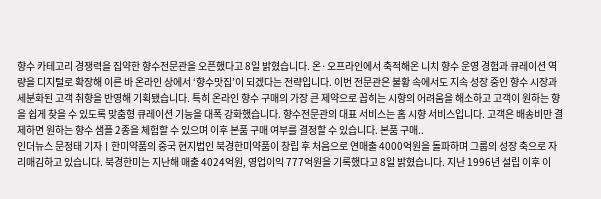향수 카테고리 경쟁력을 집약한 향수전문관을 오픈했다고 8일 밝혔습니다. 온·오프라인에서 축적해온 니치 향수 운영 경험과 큐레이션 역량을 디지털로 확장해 이른 바 온라인 상에서 ‘향수맛집’이 되겠다는 전략입니다. 이번 전문관은 불황 속에서도 지속 성장 중인 향수 시장과 세분화된 고객 취향을 반영해 기획됐습니다. 특히 온라인 향수 구매의 가장 큰 제약으로 꼽히는 시향의 어려움을 해소하고 고객이 원하는 향을 쉽게 찾을 수 있도록 맞춤형 큐레이션 기능을 대폭 강화했습니다. 향수전문관의 대표 서비스는 홈 시향 서비스입니다. 고객은 배송비만 결제하면 원하는 향수 샘플 2종을 체험할 수 있으며 이후 본품 구매 여부를 결정할 수 있습니다. 본품 구매..
인더뉴스 문정태 기자ㅣ한미약품의 중국 현지법인 북경한미약품이 창립 후 처음으로 연매출 4000억원을 돌파하며 그룹의 성장 축으로 자리매김하고 있습니다. 북경한미는 지난해 매출 4024억원, 영업이익 777억원을 기록했다고 8일 밝혔습니다. 지난 1996년 설립 이후 이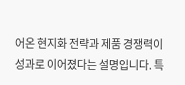어온 현지화 전략과 제품 경쟁력이 성과로 이어졌다는 설명입니다. 특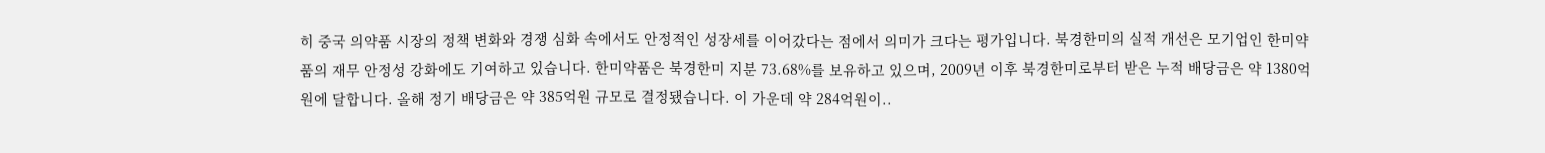히 중국 의약품 시장의 정책 변화와 경쟁 심화 속에서도 안정적인 성장세를 이어갔다는 점에서 의미가 크다는 평가입니다. 북경한미의 실적 개선은 모기업인 한미약품의 재무 안정성 강화에도 기여하고 있습니다. 한미약품은 북경한미 지분 73.68%를 보유하고 있으며, 2009년 이후 북경한미로부터 받은 누적 배당금은 약 1380억원에 달합니다. 올해 정기 배당금은 약 385억원 규모로 결정됐습니다. 이 가운데 약 284억원이..